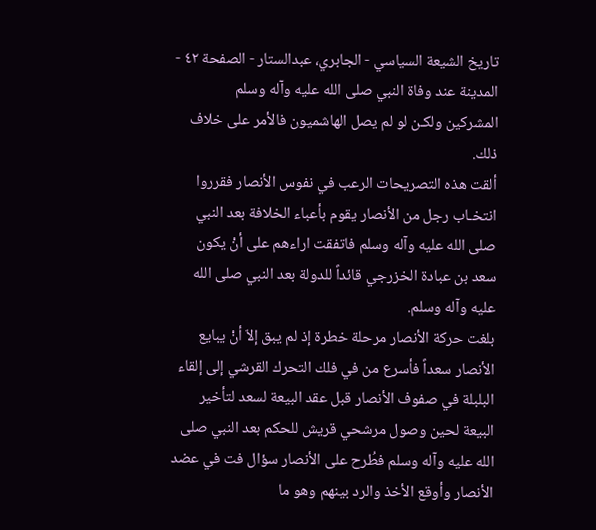تاريخ الشيعة السياسي - الجابري، عبدالستار - الصفحة ٤٢ - المدينة عند وفاة النبي صلى الله عليه وآله وسلم
المشركين ولكـن لو لم يصل الهاشميون فالأمر على خلاف ذلك.
ألقت هذه التصريحات الرعب في نفوس الأنصار فقرروا انتخـاب رجل من الأنصار يقوم بأعباء الخلافة بعد النبي صلى الله عليه وآله وسلم فاتفقت اراءهم على أنْ يكون سعد بن عبادة الخزرجي قائداً للدولة بعد النبي صلى الله عليه وآله وسلم.
بلغت حركة الأنصار مرحلة خطرة إذ لم يبق إلاّ أنْ يبايع الأنصار سعداً فأسرع من في فلك التحرك القرشي إلى إلقاء البلبلة في صفوف الأنصار قبل عقد البيعة لسعد لتأخير البيعة لحين وصول مرشحي قريش للحكم بعد النبي صلى الله عليه وآله وسلم فطُرح على الأنصار سؤال فت في عضد الأنصار وأوقع الأخذ والرد بينهم وهو ما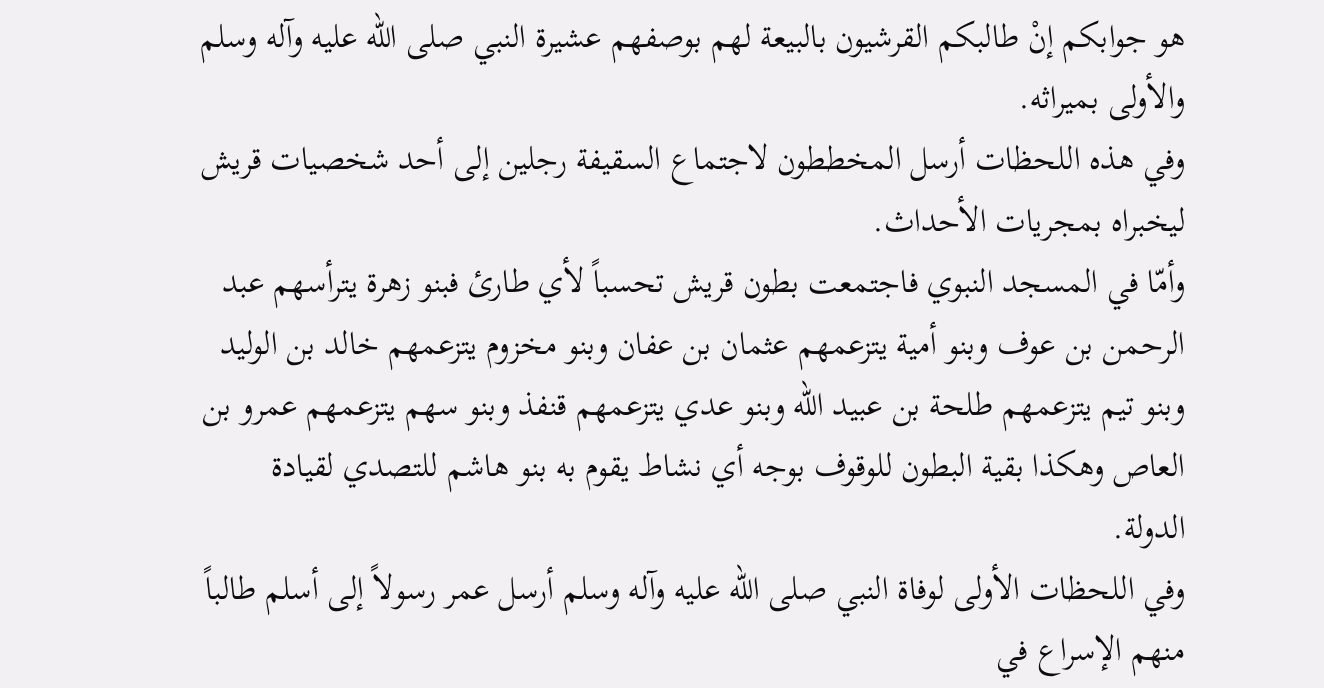هو جوابكم إنْ طالبكم القرشيون بالبيعة لهم بوصفهم عشيرة النبي صلى الله عليه وآله وسلم والأولى بميراثه.
وفي هذه اللحظات أرسل المخططون لاجتماع السقيفة رجلين إلى أحد شخصيات قريش ليخبراه بمجريات الأحداث.
وأمّا في المسجد النبوي فاجتمعت بطون قريش تحسباً لأي طارئ فبنو زهرة يترأسهم عبد الرحمن بن عوف وبنو أمية يتزعمهم عثمان بن عفان وبنو مخزوم يتزعمهم خالد بن الوليد وبنو تيم يتزعمهم طلحة بن عبيد الله وبنو عدي يتزعمهم قنفذ وبنو سهم يتزعمهم عمرو بن العاص وهكذا بقية البطون للوقوف بوجه أي نشاط يقوم به بنو هاشم للتصدي لقيادة الدولة.
وفي اللحظات الأولى لوفاة النبي صلى الله عليه وآله وسلم أرسل عمر رسولاً إلى أسلم طالباً منهم الإسراع في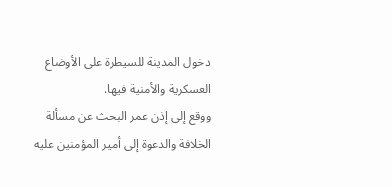دخول المدينة للسيطرة على الأوضاع العسكرية والأمنية فيها.
ووقع إلى إذن عمر البحث عن مسألة الخلافة والدعوة إلى أمير المؤمنين عليه